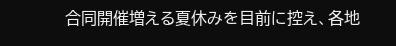合同開催増える夏休みを目前に控え、各地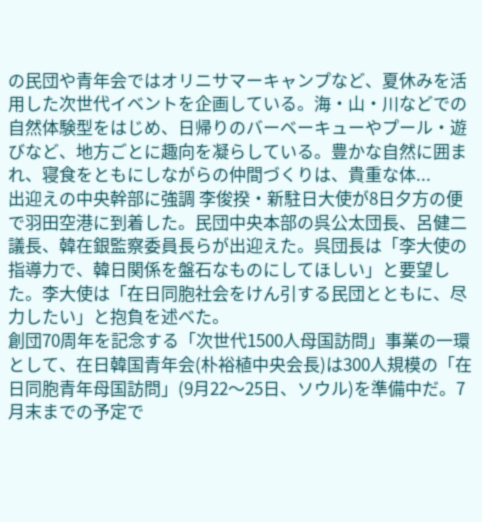の民団や青年会ではオリニサマーキャンプなど、夏休みを活用した次世代イベントを企画している。海・山・川などでの自然体験型をはじめ、日帰りのバーベーキューやプール・遊びなど、地方ごとに趣向を凝らしている。豊かな自然に囲まれ、寝食をともにしながらの仲間づくりは、貴重な体...
出迎えの中央幹部に強調 李俊揆・新駐日大使が8日夕方の便で羽田空港に到着した。民団中央本部の呉公太団長、呂健二議長、韓在銀監察委員長らが出迎えた。呉団長は「李大使の指導力で、韓日関係を盤石なものにしてほしい」と要望した。李大使は「在日同胞社会をけん引する民団とともに、尽力したい」と抱負を述べた。
創団70周年を記念する「次世代1500人母国訪問」事業の一環として、在日韓国青年会(朴裕植中央会長)は300人規模の「在日同胞青年母国訪問」(9月22〜25日、ソウル)を準備中だ。7月末までの予定で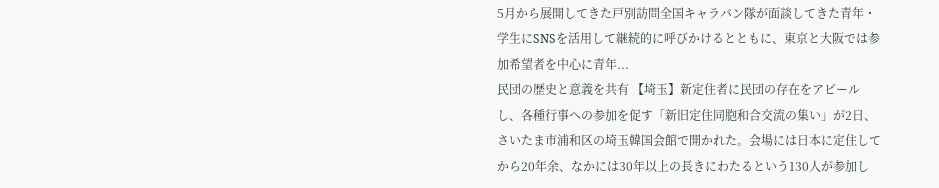5月から展開してきた戸別訪問全国キャラバン隊が面談してきた青年・学生にSNSを活用して継続的に呼びかけるとともに、東京と大阪では参加希望者を中心に青年...
民団の歴史と意義を共有 【埼玉】新定住者に民団の存在をアピールし、各種行事への参加を促す「新旧定住同胞和合交流の集い」が2日、さいたま市浦和区の埼玉韓国会館で開かれた。会場には日本に定住してから20年余、なかには30年以上の長きにわたるという130人が参加し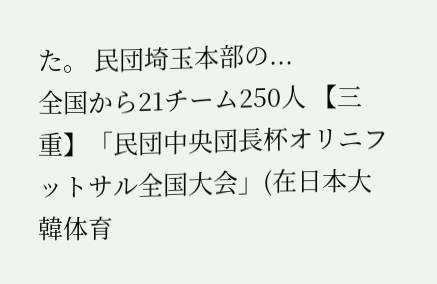た。 民団埼玉本部の...
全国から21チーム250人 【三重】「民団中央団長杯オリニフットサル全国大会」(在日本大韓体育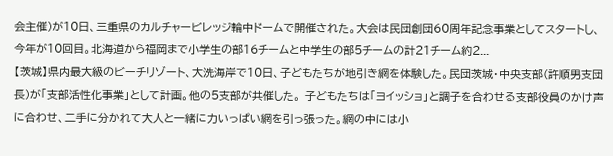会主催)が10日、三重県のカルチャービレッジ輪中ドームで開催された。大会は民団創団60周年記念事業としてスタートし、今年が10回目。北海道から福岡まで小学生の部16チームと中学生の部5チームの計21チーム約2...
【茨城】県内最大級のビーチリゾート、大洗海岸で10日、子どもたちが地引き網を体験した。民団茨城・中央支部(許順男支団長)が「支部活性化事業」として計画。他の5支部が共催した。 子どもたちは「ヨイッショ」と調子を合わせる支部役員のかけ声に合わせ、二手に分かれて大人と一緒に力いっぱい網を引っ張った。網の中には小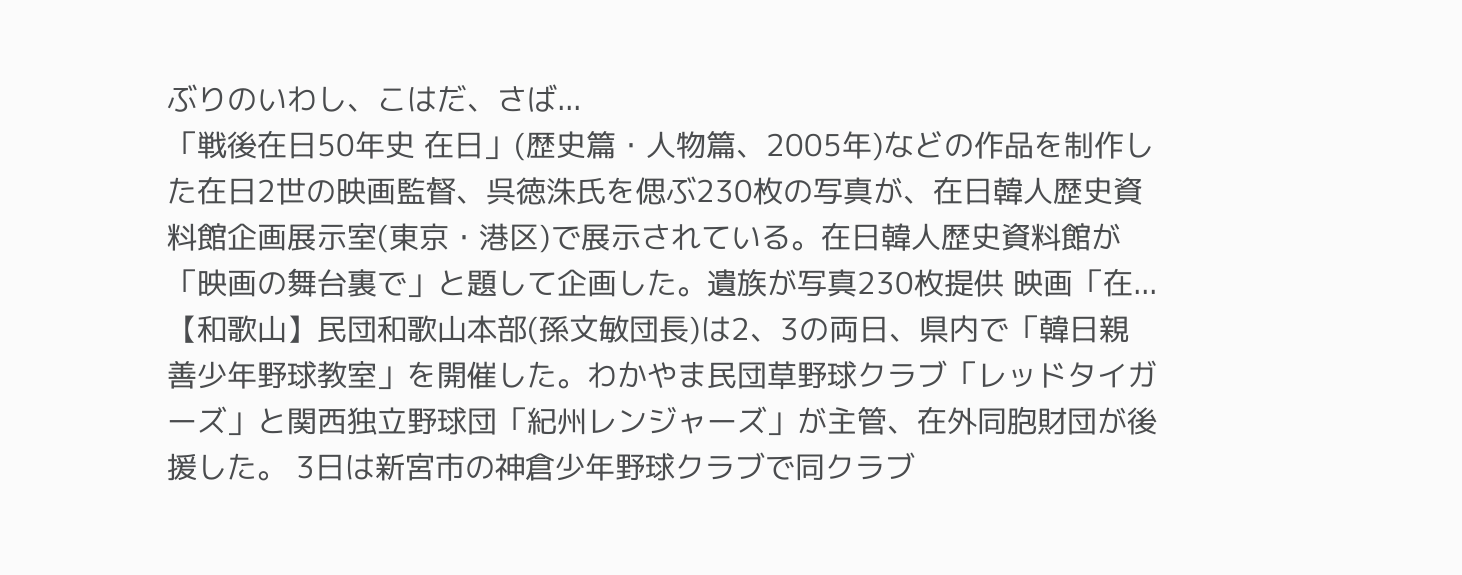ぶりのいわし、こはだ、さば...
「戦後在日50年史 在日」(歴史篇・人物篇、2005年)などの作品を制作した在日2世の映画監督、呉徳洙氏を偲ぶ230枚の写真が、在日韓人歴史資料館企画展示室(東京・港区)で展示されている。在日韓人歴史資料館が「映画の舞台裏で」と題して企画した。遺族が写真230枚提供 映画「在...
【和歌山】民団和歌山本部(孫文敏団長)は2、3の両日、県内で「韓日親善少年野球教室」を開催した。わかやま民団草野球クラブ「レッドタイガーズ」と関西独立野球団「紀州レンジャーズ」が主管、在外同胞財団が後援した。 3日は新宮市の神倉少年野球クラブで同クラブ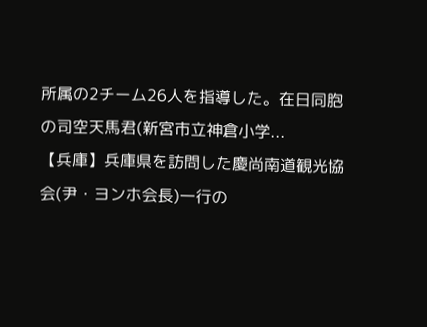所属の2チーム26人を指導した。在日同胞の司空天馬君(新宮市立神倉小学...
【兵庫】兵庫県を訪問した慶尚南道観光協会(尹・ヨンホ会長)一行の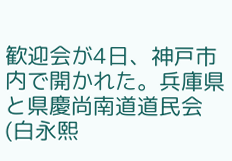歓迎会が4日、神戸市内で開かれた。兵庫県と県慶尚南道道民会(白永熙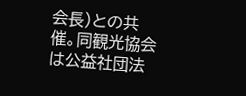会長)との共催。同観光協会は公益社団法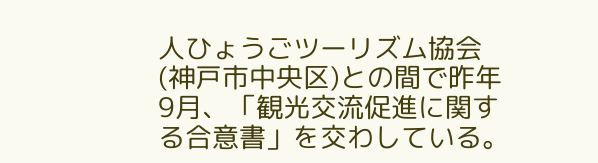人ひょうごツーリズム協会(神戸市中央区)との間で昨年9月、「観光交流促進に関する合意書」を交わしている。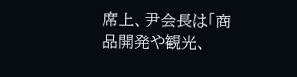席上、尹会長は「商品開発や観光、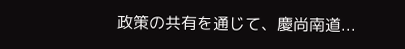政策の共有を通じて、慶尚南道...